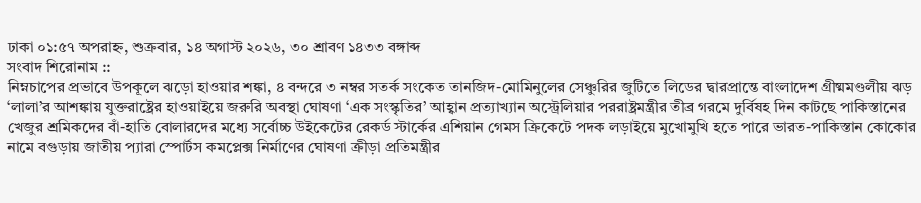ঢাকা ০১:৫৭ অপরাহ্ন, শুক্রবার, ১৪ অগাস্ট ২০২৬, ৩০ শ্রাবণ ১৪৩৩ বঙ্গাব্দ
সংবাদ শিরোনাম ::
নিম্নচাপের প্রভাবে উপকূলে ঝড়ো হাওয়ার শঙ্কা, ৪ বন্দরে ৩ নম্বর সতর্ক সংকেত তানজিদ-মোমিনুলের সেঞ্চুরির জুটিতে লিডের দ্বারপ্রান্তে বাংলাদেশ গ্রীষ্মমণ্ডলীয় ঝড় ‘লালা’র আশঙ্কায় যুক্তরাষ্ট্রের হাওয়াইয়ে জরুরি অবস্থা ঘোষণা ‘এক সংস্কৃতির’ আহ্বান প্রত্যাখ্যান অস্ট্রেলিয়ার পররাষ্ট্রমন্ত্রীর তীব্র গরমে দুর্বিষহ দিন কাটছে পাকিস্তানের খেজুর শ্রমিকদের বাঁ-হাতি বোলারদের মধ্যে সর্বোচ্চ উইকেটের রেকর্ড স্টার্কের এশিয়ান গেমস ক্রিকেটে পদক লড়াইয়ে মুখোমুখি হতে পারে ভারত-পাকিস্তান কোকোর নামে বগুড়ায় জাতীয় প্যারা স্পোর্টস কমপ্লেক্স নির্মাণের ঘোষণা ক্রীড়া প্রতিমন্ত্রীর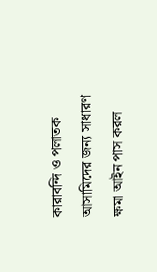কারাবন্দি ও পলাতক আসামিদের জন্য সাধারণ ক্ষমা আইন পাস করল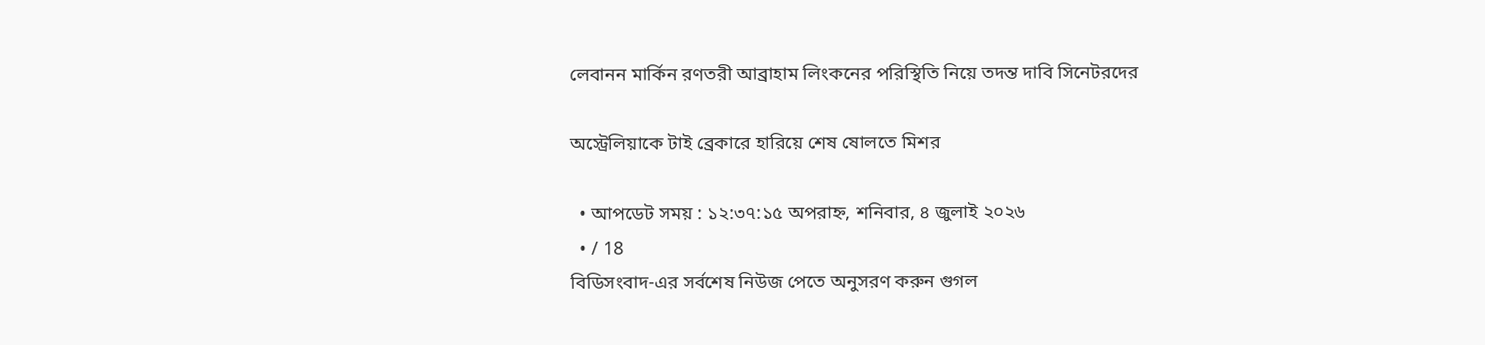লেবানন মার্কিন রণতরী আব্রাহাম লিংকনের পরিস্থিতি নিয়ে তদন্ত দাবি সিনেটরদের

অস্ট্রেলিয়াকে টাই ব্রেকারে হারিয়ে শেষ ষোলতে মিশর

  • আপডেট সময় : ১২:৩৭:১৫ অপরাহ্ন, শনিবার, ৪ জুলাই ২০২৬
  • / 18
বিডিসংবাদ-এর সর্বশেষ নিউজ পেতে অনুসরণ করুন গুগল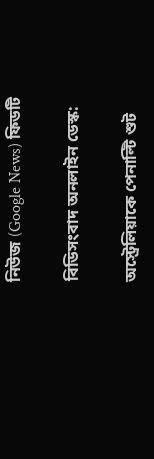নিউজ (Google News) ফিডটি

বিডিসংবাদ অনলাইন ডেস্ক:

অস্ট্রেলিয়াকে পেনাল্টি শুট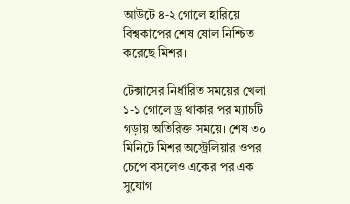আউটে ৪-২ গোলে হারিয়ে বিশ্বকাপের শেষ ষোল নিশ্চিত করেছে মিশর।

টেক্সাসের নির্ধারিত সময়ের খেলা ১-১ গোলে ড্র থাকার পর ম্যাচটি গড়ায় অতিরিক্ত সময়ে। শেষ ৩০ মিনিটে মিশর অস্ট্রেলিয়ার ওপর চেপে বসলেও একের পর এক সুযোগ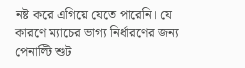নষ্ট করে এগিয়ে যেতে পারেনি। যে কারণে ম্যাচের ভাগ্য নির্ধারণের জন্য পেনাল্টি শুট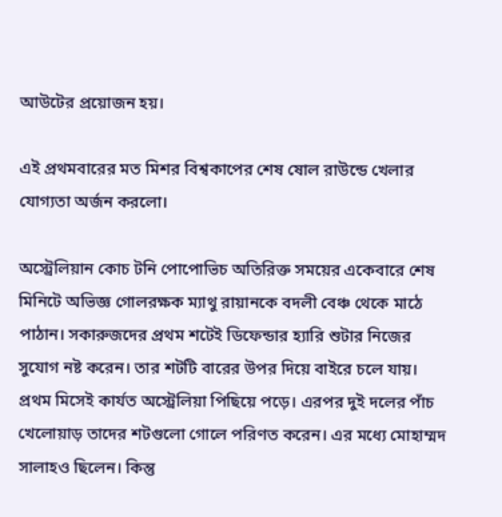আউটের প্রয়োজন হয়।

এই প্রথমবারের মত মিশর বিশ্বকাপের শেষ ষোল রাউন্ডে খেলার যোগ্যতা অর্জন করলো।

অস্ট্রেলিয়ান কোচ টনি পোপোভিচ অতিরিক্ত সময়ের একেবারে শেষ মিনিটে অভিজ্ঞ গোলরক্ষক ম্যাথু রায়ানকে বদলী বেঞ্চ থেকে মাঠে পাঠান। সকারুজদের প্রথম শটেই ডিফেন্ডার হ্যারি শুটার নিজের সুযোগ নষ্ট করেন। তার শটটি বারের উপর দিয়ে বাইরে চলে যায়। প্রথম মিসেই কার্যত অস্ট্রেলিয়া পিছিয়ে পড়ে। এরপর দুই দলের পাঁচ খেলোয়াড় তাদের শটগুলো গোলে পরিণত করেন। এর মধ্যে মোহাম্মদ সালাহও ছিলেন। কিন্তু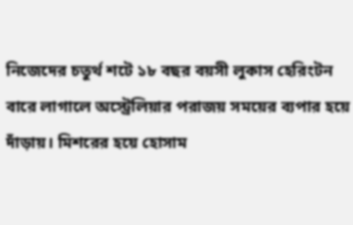নিজেদের চতুর্থ শটে ১৮ বছর বয়সী লুকাস হেরিংটন বারে লাগালে অস্ট্রেলিয়ার পরাজয় সময়ের ব্যপার হয়ে দাঁড়ায়। মিশরের হয়ে হোসাম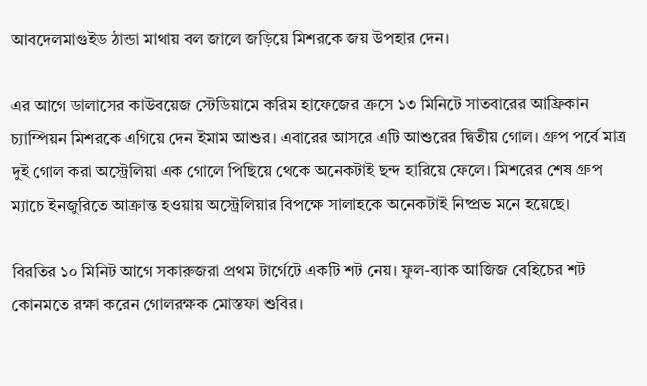আবদেলমাগুইড ঠান্ডা মাথায় বল জালে জড়িয়ে মিশরকে জয় উপহার দেন।

এর আগে ডালাসের কাউবয়েজ স্টেডিয়ামে করিম হাফেজের ক্রসে ১৩ মিনিটে সাতবারের আফ্রিকান চ্যাম্পিয়ন মিশরকে এগিয়ে দেন ইমাম আশুর। এবারের আসরে এটি আশুরের দ্বিতীয় গোল। গ্রুপ পর্বে মাত্র দুই গোল করা অস্ট্রেলিয়া এক গোলে পিছিয়ে থেকে অনেকটাই ছন্দ হারিয়ে ফেলে। মিশরের শেষ গ্রুপ ম্যাচে ইনজুরিতে আক্রান্ত হওয়ায় অস্ট্রেলিয়ার বিপক্ষে সালাহকে অনেকটাই নিষ্প্রভ মনে হয়েছে।

বিরতির ১০ মিনিট আগে সকারুজরা প্রথম টার্গেটে একটি শট নেয়। ফুল-ব্যাক আজিজ বেহিচের শট কোনমতে রক্ষা করেন গোলরক্ষক মোস্তফা শুবির।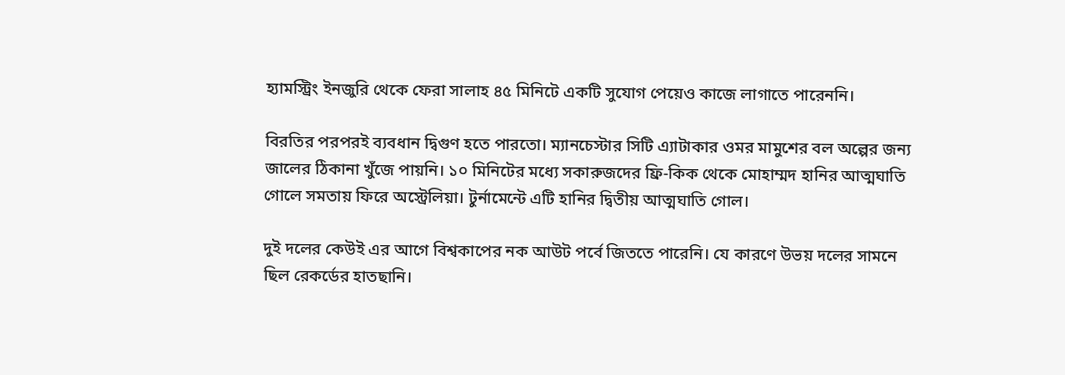হ্যামস্ট্রিং ইনজুরি থেকে ফেরা সালাহ ৪৫ মিনিটে একটি সুযোগ পেয়েও কাজে লাগাতে পারেননি।

বিরতির পরপরই ব্যবধান দ্বিগুণ হতে পারতো। ম্যানচেস্টার সিটি এ্যাটাকার ওমর মামুশের বল অল্পের জন্য জালের ঠিকানা খুঁজে পায়নি। ১০ মিনিটের মধ্যে সকারুজদের ফ্রি-কিক থেকে মোহাম্মদ হানির আত্মঘাতি গোলে সমতায় ফিরে অস্ট্রেলিয়া। টুর্নামেন্টে এটি হানির দ্বিতীয় আত্মঘাতি গোল।

দুই দলের কেউই এর আগে বিশ্বকাপের নক আউট পর্বে জিততে পারেনি। যে কারণে উভয় দলের সামনে ছিল রেকর্ডের হাতছানি।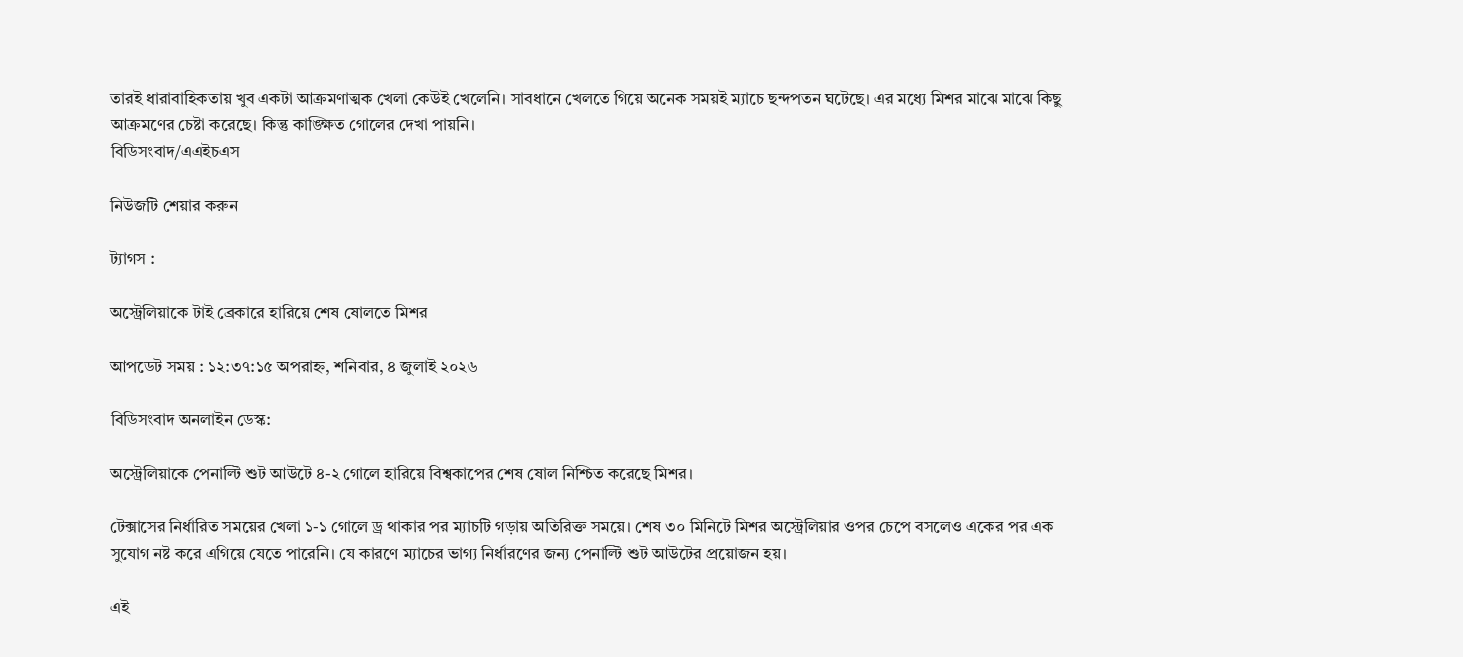তারই ধারাবাহিকতায় খুব একটা আক্রমণাত্মক খেলা কেউই খেলেনি। সাবধানে খেলতে গিয়ে অনেক সময়ই ম্যাচে ছন্দপতন ঘটেছে। এর মধ্যে মিশর মাঝে মাঝে কিছু আক্রমণের চেষ্টা করেছে। কিন্তু কাঙ্ক্ষিত গোলের দেখা পায়নি।
বিডিসংবাদ/এএইচএস

নিউজটি শেয়ার করুন

ট্যাগস :

অস্ট্রেলিয়াকে টাই ব্রেকারে হারিয়ে শেষ ষোলতে মিশর

আপডেট সময় : ১২:৩৭:১৫ অপরাহ্ন, শনিবার, ৪ জুলাই ২০২৬

বিডিসংবাদ অনলাইন ডেস্ক:

অস্ট্রেলিয়াকে পেনাল্টি শুট আউটে ৪-২ গোলে হারিয়ে বিশ্বকাপের শেষ ষোল নিশ্চিত করেছে মিশর।

টেক্সাসের নির্ধারিত সময়ের খেলা ১-১ গোলে ড্র থাকার পর ম্যাচটি গড়ায় অতিরিক্ত সময়ে। শেষ ৩০ মিনিটে মিশর অস্ট্রেলিয়ার ওপর চেপে বসলেও একের পর এক সুযোগ নষ্ট করে এগিয়ে যেতে পারেনি। যে কারণে ম্যাচের ভাগ্য নির্ধারণের জন্য পেনাল্টি শুট আউটের প্রয়োজন হয়।

এই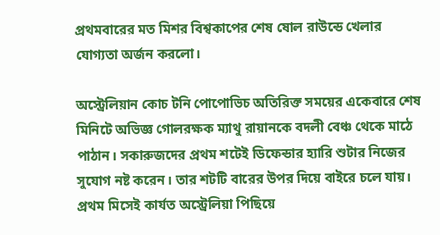প্রথমবারের মত মিশর বিশ্বকাপের শেষ ষোল রাউন্ডে খেলার যোগ্যতা অর্জন করলো।

অস্ট্রেলিয়ান কোচ টনি পোপোভিচ অতিরিক্ত সময়ের একেবারে শেষ মিনিটে অভিজ্ঞ গোলরক্ষক ম্যাথু রায়ানকে বদলী বেঞ্চ থেকে মাঠে পাঠান। সকারুজদের প্রথম শটেই ডিফেন্ডার হ্যারি শুটার নিজের সুযোগ নষ্ট করেন। তার শটটি বারের উপর দিয়ে বাইরে চলে যায়। প্রথম মিসেই কার্যত অস্ট্রেলিয়া পিছিয়ে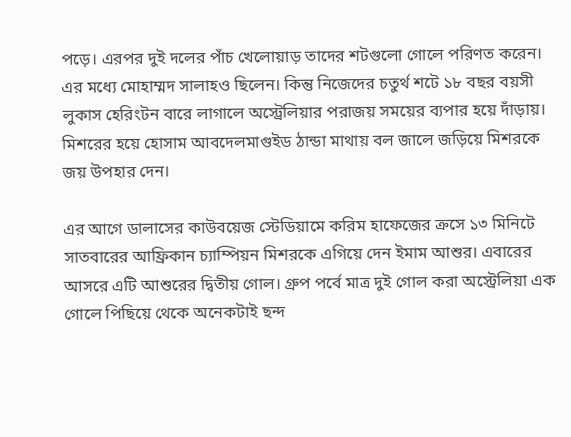পড়ে। এরপর দুই দলের পাঁচ খেলোয়াড় তাদের শটগুলো গোলে পরিণত করেন। এর মধ্যে মোহাম্মদ সালাহও ছিলেন। কিন্তু নিজেদের চতুর্থ শটে ১৮ বছর বয়সী লুকাস হেরিংটন বারে লাগালে অস্ট্রেলিয়ার পরাজয় সময়ের ব্যপার হয়ে দাঁড়ায়। মিশরের হয়ে হোসাম আবদেলমাগুইড ঠান্ডা মাথায় বল জালে জড়িয়ে মিশরকে জয় উপহার দেন।

এর আগে ডালাসের কাউবয়েজ স্টেডিয়ামে করিম হাফেজের ক্রসে ১৩ মিনিটে সাতবারের আফ্রিকান চ্যাম্পিয়ন মিশরকে এগিয়ে দেন ইমাম আশুর। এবারের আসরে এটি আশুরের দ্বিতীয় গোল। গ্রুপ পর্বে মাত্র দুই গোল করা অস্ট্রেলিয়া এক গোলে পিছিয়ে থেকে অনেকটাই ছন্দ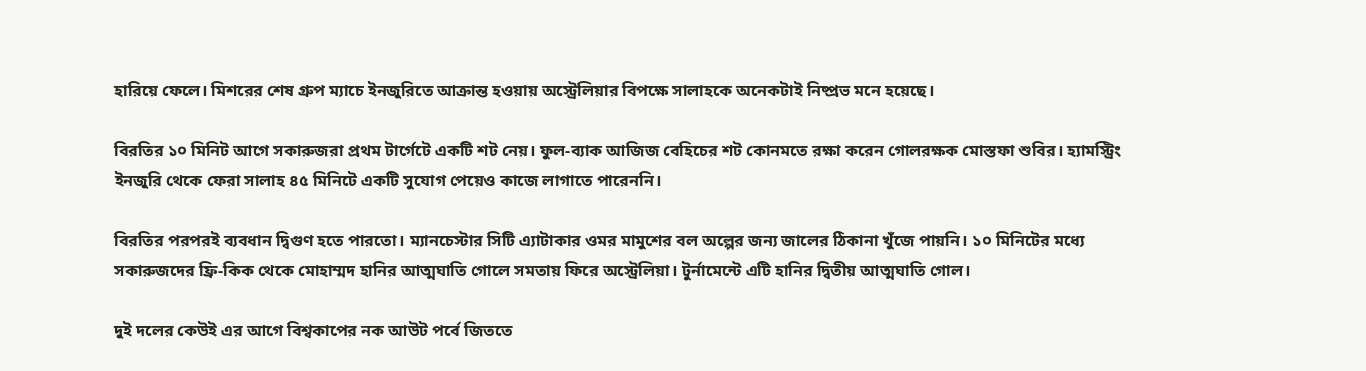হারিয়ে ফেলে। মিশরের শেষ গ্রুপ ম্যাচে ইনজুরিতে আক্রান্ত হওয়ায় অস্ট্রেলিয়ার বিপক্ষে সালাহকে অনেকটাই নিষ্প্রভ মনে হয়েছে।

বিরতির ১০ মিনিট আগে সকারুজরা প্রথম টার্গেটে একটি শট নেয়। ফুল-ব্যাক আজিজ বেহিচের শট কোনমতে রক্ষা করেন গোলরক্ষক মোস্তফা শুবির। হ্যামস্ট্রিং ইনজুরি থেকে ফেরা সালাহ ৪৫ মিনিটে একটি সুযোগ পেয়েও কাজে লাগাতে পারেননি।

বিরতির পরপরই ব্যবধান দ্বিগুণ হতে পারতো। ম্যানচেস্টার সিটি এ্যাটাকার ওমর মামুশের বল অল্পের জন্য জালের ঠিকানা খুঁজে পায়নি। ১০ মিনিটের মধ্যে সকারুজদের ফ্রি-কিক থেকে মোহাম্মদ হানির আত্মঘাতি গোলে সমতায় ফিরে অস্ট্রেলিয়া। টুর্নামেন্টে এটি হানির দ্বিতীয় আত্মঘাতি গোল।

দুই দলের কেউই এর আগে বিশ্বকাপের নক আউট পর্বে জিততে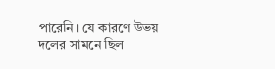পারেনি। যে কারণে উভয় দলের সামনে ছিল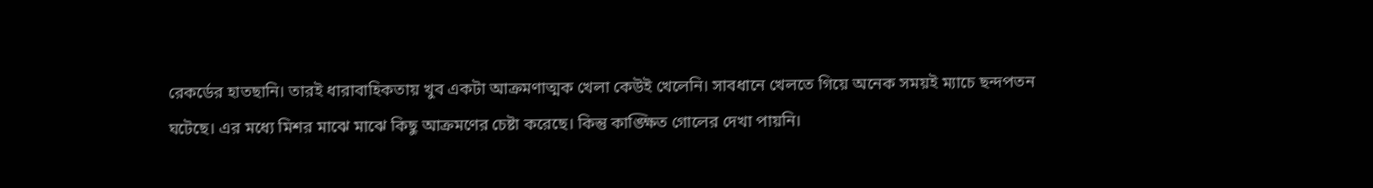রেকর্ডের হাতছানি। তারই ধারাবাহিকতায় খুব একটা আক্রমণাত্মক খেলা কেউই খেলেনি। সাবধানে খেলতে গিয়ে অনেক সময়ই ম্যাচে ছন্দপতন ঘটেছে। এর মধ্যে মিশর মাঝে মাঝে কিছু আক্রমণের চেষ্টা করেছে। কিন্তু কাঙ্ক্ষিত গোলের দেখা পায়নি।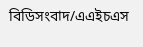বিডিসংবাদ/এএইচএস